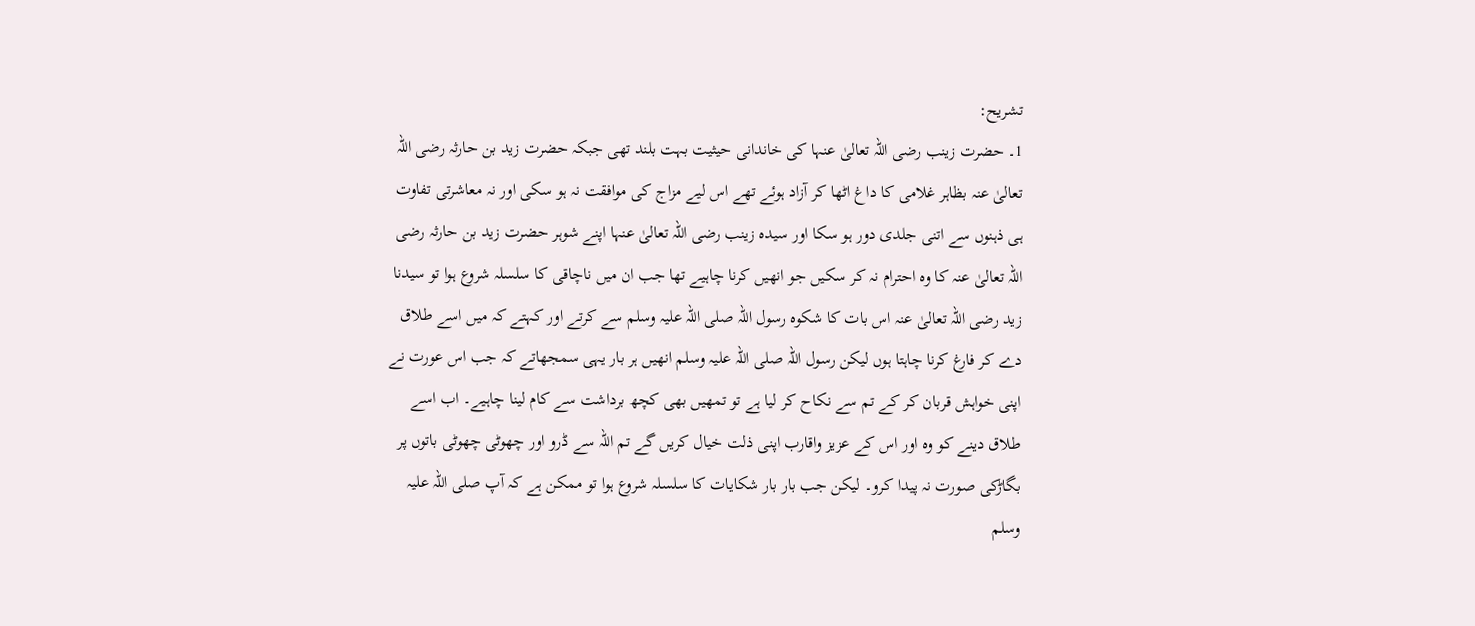تشریح:
1۔ حضرت زینب رضی اللہ تعالیٰ عنہا کی خاندانی حیثیت بہت بلند تھی جبکہ حضرت زید بن حارثہ رضی اللہ تعالیٰ عنہ بظاہر غلامی کا داغ اٹھا کر آزاد ہوئے تھے اس لیے مزاج کی موافقت نہ ہو سکی اور نہ معاشرتی تفاوت ہی ذہنوں سے اتنی جلدی دور ہو سکا اور سیدہ زینب رضی اللہ تعالیٰ عنہا اپنے شوہر حضرت زید بن حارثہ رضی اللہ تعالیٰ عنہ کا وہ احترام نہ کر سکیں جو انھیں کرنا چاہیے تھا جب ان میں ناچاقی کا سلسلہ شروع ہوا تو سیدنا زید رضی اللہ تعالیٰ عنہ اس بات کا شکوہ رسول اللہ صلی اللہ علیہ وسلم سے کرتے اور کہتے کہ میں اسے طلاق دے کر فارغ کرنا چاہتا ہوں لیکن رسول اللہ صلی اللہ علیہ وسلم انھیں ہر بار یہی سمجھاتے کہ جب اس عورت نے اپنی خواہش قربان کر کے تم سے نکاح کر لیا ہے تو تمھیں بھی کچھ برداشت سے کام لینا چاہیے۔ اب اسے طلاق دینے کو وہ اور اس کے عزیز واقارب اپنی ذلت خیال کریں گے تم اللہ سے ڈرو اور چھوٹی چھوٹی باتوں پر بگاڑکی صورت نہ پیدا کرو۔ لیکن جب بار بار شکایات کا سلسلہ شروع ہوا تو ممکن ہے کہ آپ صلی اللہ علیہ وسلم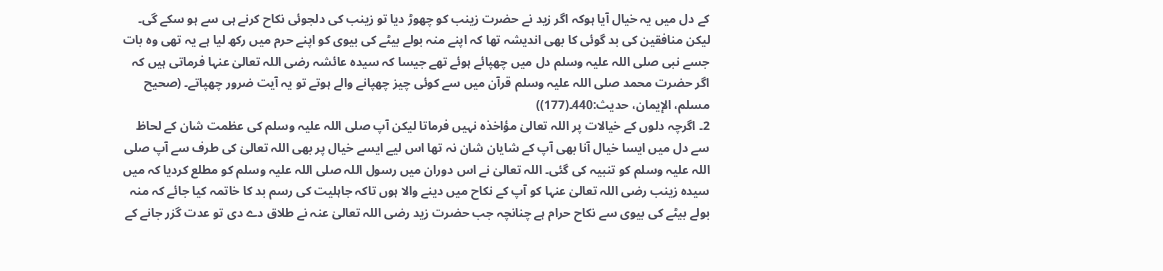کے دل میں یہ خیال آیا ہوکہ اگر زید نے حضرت زینب کو چھوڑ دیا تو زینب کی دلجوئی نکاح کرنے ہی سے ہو سکے گی۔ لیکن منافقین کی بد گوئی کا بھی اندیشہ تھا کہ اپنے منہ بولے بیٹے کی بیوی کو اپنے حرم میں رکھ لیا ہے یہ تھی وہ بات جسے نبی صلی اللہ علیہ وسلم دل میں چھپائے ہوئے تھے جیسا کہ سیدہ عائشہ رضی اللہ تعالیٰ عنہا فرماتی ہیں کہ اگر حضرت محمد صلی اللہ علیہ وسلم قرآن میں سے کوئی چیز چھپانے والے ہوتے تو یہ آیت ضرور چھپاتے۔ (صحیح مسلم، الإیمان، حدیث:440۔(177))
2۔ اگرچہ دلوں کے خیالات پر اللہ تعالیٰ مؤاخذہ نہیں فرماتا لیکن آپ صلی اللہ علیہ وسلم کی عظمت شان کے لحاظ سے دل میں ایسا خیال آنا بھی آپ کے شایان شان نہ تھا اس لیے ایسے خیال پر بھی اللہ تعالیٰ کی طرف سے آپ صلی اللہ علیہ وسلم کو تنبیہ کی گئی۔ اللہ تعالیٰ نے اس دوران میں رسول اللہ صلی اللہ علیہ وسلم کو مطلع کردیا کہ میں سیدہ زینب رضی اللہ تعالیٰ عنہا کو آپ کے نکاح میں دینے والا ہوں تاکہ جاہلیت کی رسم بد کا خاتمہ کیا جائے کہ منہ بولے بیٹے کی بیوی سے نکاح حرام ہے چنانچہ جب حضرت زید رضی اللہ تعالیٰ عنہ نے طلاق دے دی تو عدت گزر جانے کے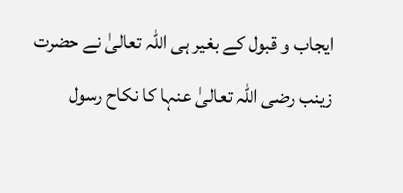ایجاب و قبول کے بغیر ہی اللہ تعالیٰ نے حضرت زینب رضی اللہ تعالیٰ عنہا کا نکاح رسول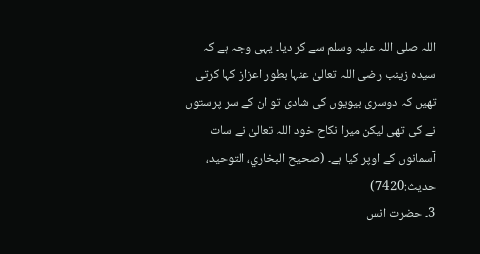اللہ صلی اللہ علیہ وسلم سے کر دیا۔ یہی وجہ ہے کہ سیدہ زینب رضی اللہ تعالیٰ عنہا بطور اعزاز کہا کرتی تھیں کہ دوسری بیویوں کی شادی تو ان کے سر پرستوں نے کی تھی لیکن میرا نکاح خود اللہ تعالیٰ نے سات آسمانوں کے اوپر کیا ہے۔ (صحیح البخاري، التوحید، حدیث:7420)
3۔ حضرت انس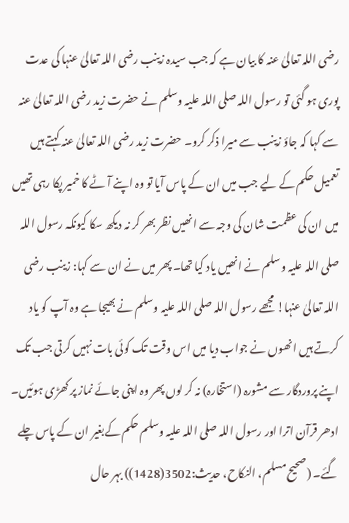رضی اللہ تعالیٰ عنہ کا بیان ہے کہ جب سیدہ زینب رضی اللہ تعالیٰ عنہا کی عدت پوری ہو گئی تو رسول اللہ صلی اللہ علیہ وسلم نے حضرت زید رضی اللہ تعالیٰ عنہ سے کہا کہ جاؤ زینب سے میرا ذکر کرو۔ حضرت زید رضی اللہ تعالیٰ عنہ کہتے ہیں تعمیل حکم کے لیے جب میں ان کے پاس آیا تو وہ اپنے آٹے کا خمیر پکا رہی تھیں میں ان کی عظمت شان کی وجہ سے انھیں نظر بھر کر نہ دیکھ سکا کیونکہ رسول اللہ صلی اللہ علیہ وسلم نے انھیں یاد کیا تھا۔ پھر میں نے ان سے کہا: زینب رضی اللہ تعالیٰ عنہا! مجھے رسول اللہ صلی اللہ علیہ وسلم نے بھیجا ہے وہ آپ کو یاد کرتے ہیں انھوں نے جواب دیا میں اس وقت تک کوئی بات نہیں کرتی جب تک اپنے پروردگار سے مشورہ (استخارہ) نہ کر لوں پھر وہ اپنی جائے نماز پر کھڑی ہوئیں۔ ادھر قرآن اترا اور رسول اللہ صلی اللہ علیہ وسلم حکم کےبغیر ان کے پاس چلے گئے۔ (صحیح مسلم، النکاح، حدیث:3502(1428)) بہر حال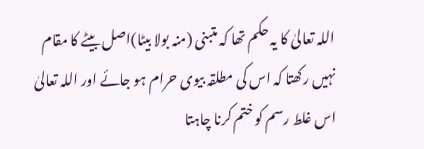اللہ تعالیٰ کا یہ حکم تھا کہ متبنی (منہ بولا بیٹا)اصل بیٹے کا مقام نہیں رکھتا کہ اس کی مطلقہ بیوی حرام ہو جائے اور اللہ تعالیٰ اس غلط رسم کو ختم کرنا چاہتا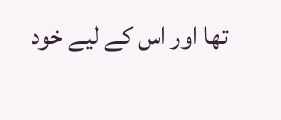تھا اور اس کے لیے خود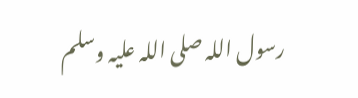رسول اللہ صلی اللہ علیہ وسلم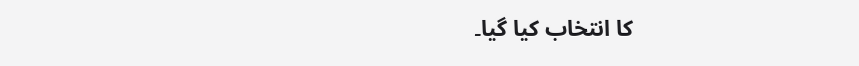کا انتخاب کیا گیا۔